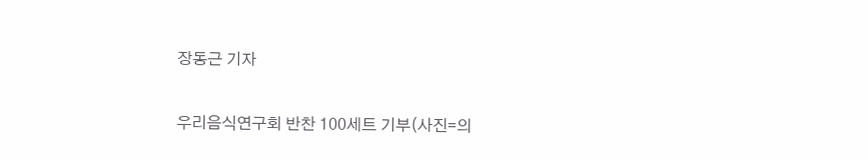장동근 기자

우리음식연구회 반찬 100세트 기부(사진=의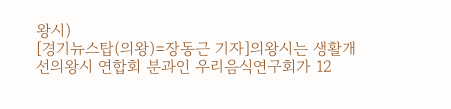왕시)
[경기뉴스탑(의왕)=장동근 기자]의왕시는 생활개선의왕시 연합회 분과인 우리음식연구회가 12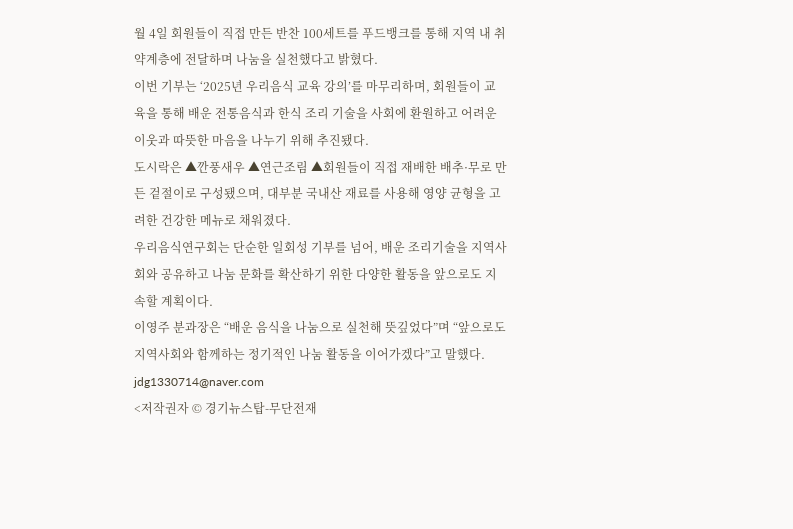월 4일 회원들이 직접 만든 반찬 100세트를 푸드뱅크를 통해 지역 내 취약계층에 전달하며 나눔을 실천했다고 밝혔다.
이번 기부는 ‘2025년 우리음식 교육 강의’를 마무리하며, 회원들이 교육을 통해 배운 전통음식과 한식 조리 기술을 사회에 환원하고 어려운 이웃과 따뜻한 마음을 나누기 위해 추진됐다.
도시락은 ▲깐풍새우 ▲연근조림 ▲회원들이 직접 재배한 배추·무로 만든 겉절이로 구성됐으며, 대부분 국내산 재료를 사용해 영양 균형을 고려한 건강한 메뉴로 채워졌다.
우리음식연구회는 단순한 일회성 기부를 넘어, 배운 조리기술을 지역사회와 공유하고 나눔 문화를 확산하기 위한 다양한 활동을 앞으로도 지속할 계획이다.
이영주 분과장은 “배운 음식을 나눔으로 실천해 뜻깊었다”며 “앞으로도 지역사회와 함께하는 정기적인 나눔 활동을 이어가겠다”고 말했다.
jdg1330714@naver.com
<저작권자 © 경기뉴스탑-무단전재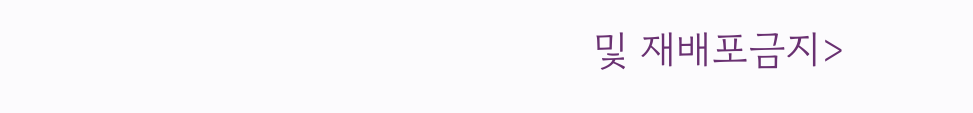및 재배포금지>